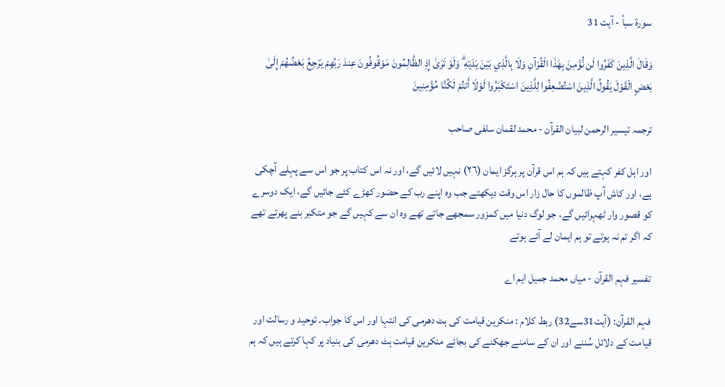سورة سبأ - آیت 31

وَقَالَ الَّذِينَ كَفَرُوا لَن نُّؤْمِنَ بِهَٰذَا الْقُرْآنِ وَلَا بِالَّذِي بَيْنَ يَدَيْهِ ۗ وَلَوْ تَرَىٰ إِذِ الظَّالِمُونَ مَوْقُوفُونَ عِندَ رَبِّهِمْ يَرْجِعُ بَعْضُهُمْ إِلَىٰ بَعْضٍ الْقَوْلَ يَقُولُ الَّذِينَ اسْتُضْعِفُوا لِلَّذِينَ اسْتَكْبَرُوا لَوْلَا أَنتُمْ لَكُنَّا مُؤْمِنِينَ

ترجمہ تیسیر الرحمن لبیان القرآن - محمد لقمان سلفی صاحب

اور اہل کفر کہتے ہیں کہ ہم اس قرآن پر ہرگز ایمان (٢٦) نہیں لائیں گے، اور نہ اس کتاب پر جو اس سے پہلے آچکی ہے، اور کاش آپ ظالموں کا حال زار اس وقت دیکھتے جب وہ اپنے رب کے حضور کھڑے کئے جائیں گے، ایک دوسرے کو قصور وار ٹھہرائیں گے، جو لوگ دنیا میں کمزور سمجھے جاتے تھے وہ ان سے کہیں گے جو متکبر بنے پھرتے تھے کہ اگر تم نہ ہوتے تو ہم ایمان لے آئے ہوتے

تفسیر فہم القرآن - میاں محمد جمیل ایم اے

فہم القرآن: (آیت31سے32) ربط کلام : منکرین قیامت کی ہٹ دھرمی کی انتہا اور اس کا جواب۔ توحید و رسالت اور قیامت کے دلائل سُننے اور ان کے سامنے جھکنے کی بجائے منکرین قیامت ہٹ دھرمی کی بنیاد پر کہا کرتے ہیں کہ ہم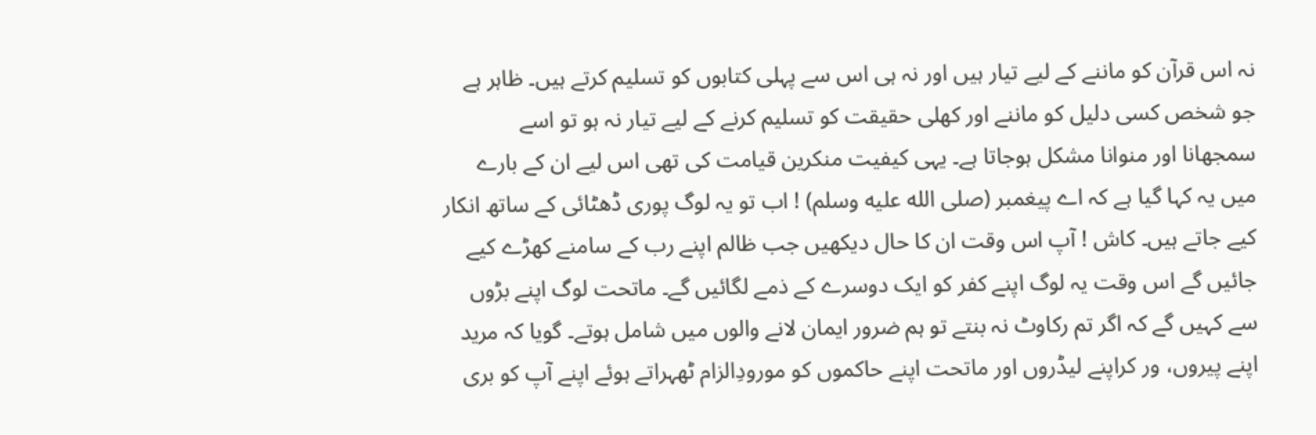نہ اس قرآن کو ماننے کے لیے تیار ہیں اور نہ ہی اس سے پہلی کتابوں کو تسلیم کرتے ہیں۔ ظاہر ہے جو شخص کسی دلیل کو ماننے اور کھلی حقیقت کو تسلیم کرنے کے لیے تیار نہ ہو تو اسے سمجھانا اور منوانا مشکل ہوجاتا ہے۔ یہی کیفیت منکرین قیامت کی تھی اس لیے ان کے بارے میں یہ کہا گیا ہے کہ اے پیغمبر (صلى الله عليه وسلم) ! اب تو یہ لوگ پوری ڈھٹائی کے ساتھ انکار کیے جاتے ہیں۔ کاش ! آپ اس وقت ان کا حال دیکھیں جب ظالم اپنے رب کے سامنے کھڑے کیے جائیں گے اس وقت یہ لوگ اپنے کفر کو ایک دوسرے کے ذمے لگائیں گے۔ ماتحت لوگ اپنے بڑوں سے کہیں گے کہ اگر تم رکاوٹ نہ بنتے تو ہم ضرور ایمان لانے والوں میں شامل ہوتے۔ گویا کہ مرید اپنے پیروں، ور کراپنے لیڈروں اور ماتحت اپنے حاکموں کو مورودِالزام ٹھہراتے ہوئے اپنے آپ کو بری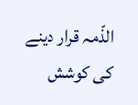الذّمہ قرار دینے کی کوشش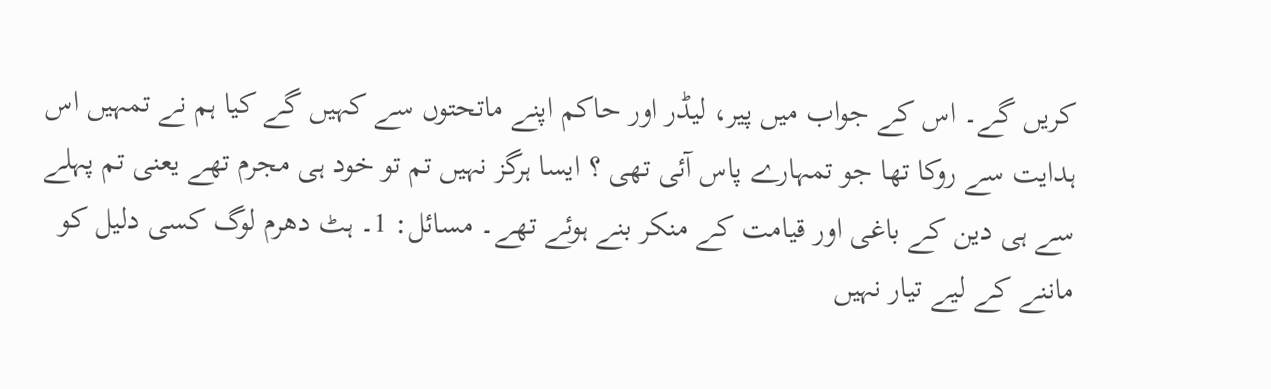کریں گے۔ اس کے جواب میں پیر، لیڈر اور حاکم اپنے ماتحتوں سے کہیں گے کیا ہم نے تمہیں اس ہدایت سے روکا تھا جو تمہارے پاس آئی تھی ؟ ایسا ہرگز نہیں تم تو خود ہی مجرم تھے یعنی تم پہلے سے ہی دین کے باغی اور قیامت کے منکر بنے ہوئے تھے۔ مسائل: 1۔ ہٹ دھرم لوگ کسی دلیل کو ماننے کے لیے تیار نہیں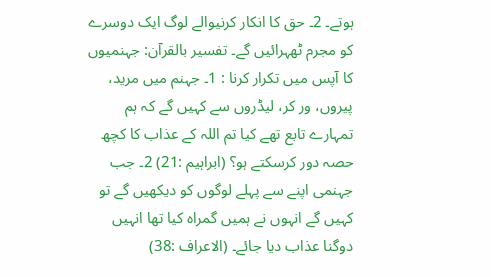ہوتے۔ 2۔ حق کا انکار کرنیوالے لوگ ایک دوسرے کو مجرم ٹھہرائیں گے۔ تفسیر بالقرآن: جہنمیوں کا آپس میں تکرار کرنا : 1۔ جہنم میں مرید، پیروں، ور کر، لیڈروں سے کہیں گے کہ ہم تمہارے تابع تھے کیا تم اللہ کے عذاب کا کچھ حصہ دور کرسکتے ہو؟ (ابراہیم :21) 2۔ جب جہنمی اپنے سے پہلے لوگوں کو دیکھیں گے تو کہیں گے انہوں نے ہمیں گمراہ کیا تھا انہیں دوگنا عذاب دیا جائے۔ (الاعراف :38)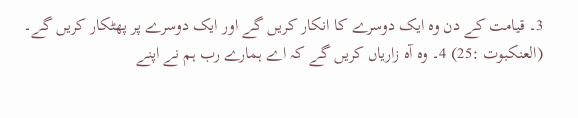3۔ قیامت کے دن وہ ایک دوسرے کا انکار کریں گے اور ایک دوسرے پر پھٹکار کریں گے۔ (العنکبوت :25) 4۔ وہ آہ زاریاں کریں گے کہ اے ہمارے رب ہم نے اپنے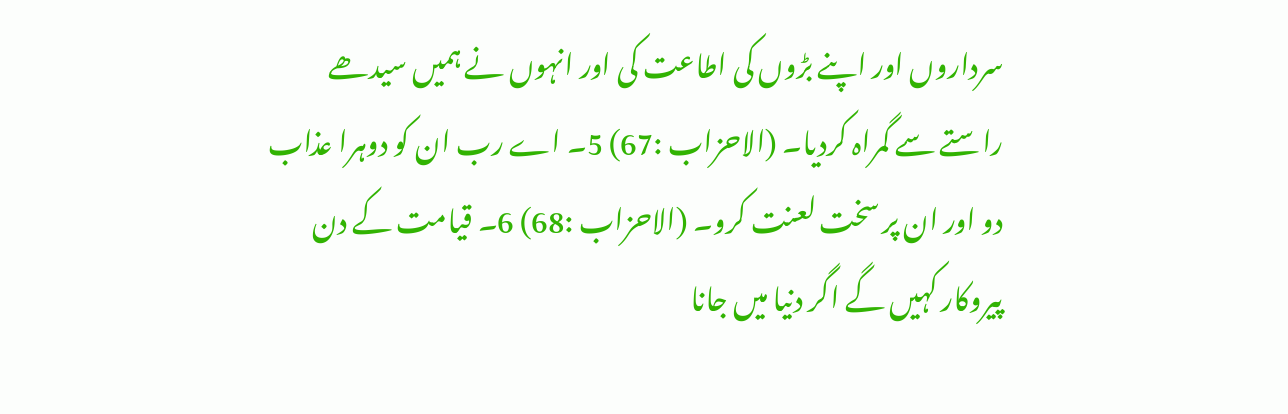سرداروں اور اپنے بڑوں کی اطاعت کی اور انہوں نے ہمیں سیدھے راستے سے گمراہ کردیا۔ (الاحزاب :67) 5۔ اے رب ان کو دوہرا عذاب دو اور ان پر سخت لعنت کرو۔ (الاحزاب :68) 6۔ قیامت کے دن پیروکار کہیں گے اگر دنیا میں جانا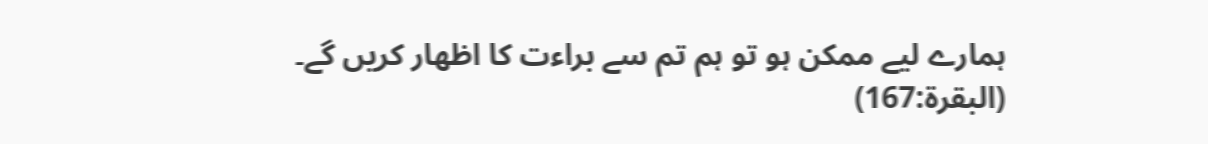ہمارے لیے ممکن ہو تو ہم تم سے براءت کا اظھار کریں گے۔ (البقرۃ:167)